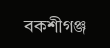বকশীগঞ্জ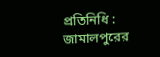প্রতিনিধি :
জামালপুরের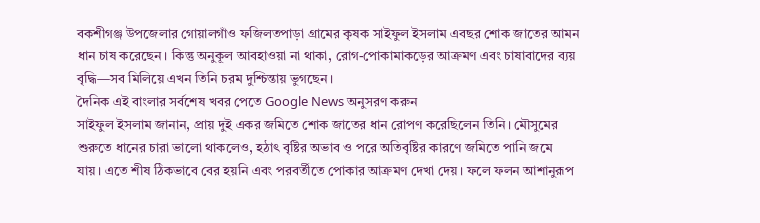বকশীগঞ্জ উপজেলার গোয়ালগাঁও ফজিলতপাড়া গ্রামের কৃষক সাইফুল ইসলাম এবছর শোক জাতের আমন ধান চাষ করেছেন। কিন্তু অনুকূল আবহাওয়া না থাকা, রোগ-পোকামাকড়ের আক্রমণ এবং চাষাবাদের ব্যয় বৃদ্ধি—সব মিলিয়ে এখন তিনি চরম দুশ্চিন্তায় ভুগছেন।
দৈনিক এই বাংলার সর্বশেষ খবর পেতে Google News অনুসরণ করুন
সাইফুল ইসলাম জানান, প্রায় দুই একর জমিতে শোক জাতের ধান রোপণ করেছিলেন তিনি। মৌসুমের শুরুতে ধানের চারা ভালো থাকলেও, হঠাৎ বৃষ্টির অভাব ও পরে অতিবৃষ্টির কারণে জমিতে পানি জমে যায়। এতে শীষ ঠিকভাবে বের হয়নি এবং পরবর্তীতে পোকার আক্রমণ দেখা দেয়। ফলে ফলন আশানুরূপ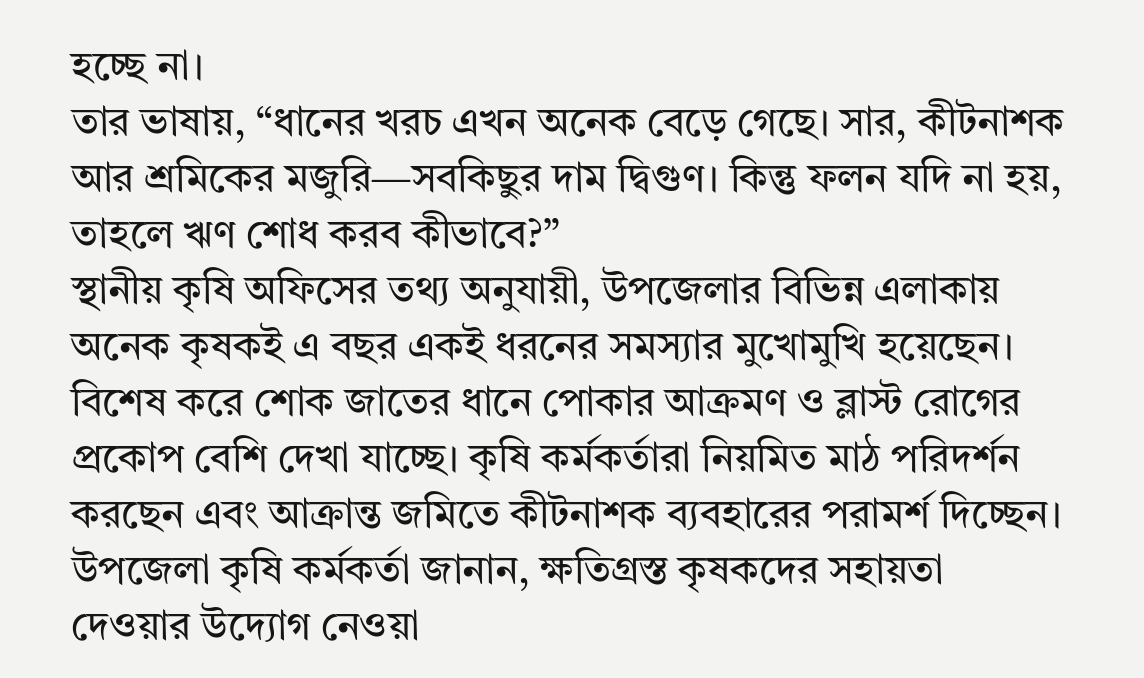হচ্ছে না।
তার ভাষায়, “ধানের খরচ এখন অনেক বেড়ে গেছে। সার, কীটনাশক আর শ্রমিকের মজুরি—সবকিছুর দাম দ্বিগুণ। কিন্তু ফলন যদি না হয়, তাহলে ঋণ শোধ করব কীভাবে?”
স্থানীয় কৃষি অফিসের তথ্য অনুযায়ী, উপজেলার বিভিন্ন এলাকায় অনেক কৃষকই এ বছর একই ধরনের সমস্যার মুখোমুখি হয়েছেন। বিশেষ করে শোক জাতের ধানে পোকার আক্রমণ ও ব্লাস্ট রোগের প্রকোপ বেশি দেখা যাচ্ছে। কৃষি কর্মকর্তারা নিয়মিত মাঠ পরিদর্শন করছেন এবং আক্রান্ত জমিতে কীটনাশক ব্যবহারের পরামর্শ দিচ্ছেন।
উপজেলা কৃষি কর্মকর্তা জানান, ক্ষতিগ্রস্ত কৃষকদের সহায়তা দেওয়ার উদ্যোগ নেওয়া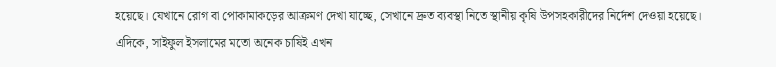হয়েছে। যেখানে রোগ বা পোকামাকড়ের আক্রমণ দেখা যাচ্ছে, সেখানে দ্রুত ব্যবস্থা নিতে স্থানীয় কৃষি উপসহকারীদের নির্দেশ দেওয়া হয়েছে।
এদিকে, সাইফুল ইসলামের মতো অনেক চাষিই এখন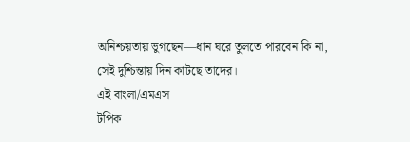অনিশ্চয়তায় ভুগছেন—ধান ঘরে তুলতে পারবেন কি না, সেই দুশ্চিন্তায় দিন কাটছে তাদের।
এই বাংলা/এমএস
টপিক